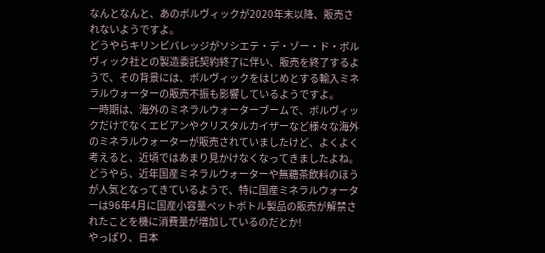なんとなんと、あのボルヴィックが2020年末以降、販売されないようですよ。
どうやらキリンビバレッジがソシエテ・デ・ゾー・ド・ボルヴィック社との製造委託契約終了に伴い、販売を終了するようで、その背景には、ボルヴィックをはじめとする輸入ミネラルウォーターの販売不振も影響しているようですよ。
一時期は、海外のミネラルウォーターブームで、ボルヴィックだけでなくエビアンやクリスタルカイザーなど様々な海外のミネラルウォーターが販売されていましたけど、よくよく考えると、近頃ではあまり見かけなくなってきましたよね。
どうやら、近年国産ミネラルウォーターや無糖茶飲料のほうが人気となってきているようで、特に国産ミネラルウォーターは96年4月に国産小容量ペットボトル製品の販売が解禁されたことを機に消費量が増加しているのだとか!
やっぱり、日本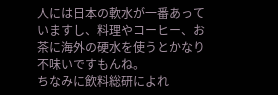人には日本の軟水が一番あっていますし、料理やコーヒー、お茶に海外の硬水を使うとかなり不味いですもんね。
ちなみに飲料総研によれ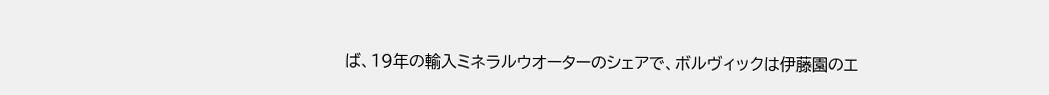ば、19年の輸入ミネラルウオーターのシェアで、ボルヴィックは伊藤園のエ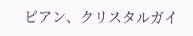ビアン、クリスタルガイ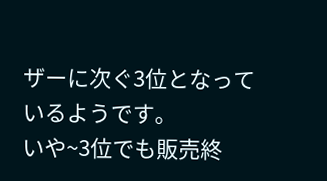ザーに次ぐ3位となっているようです。
いや~3位でも販売終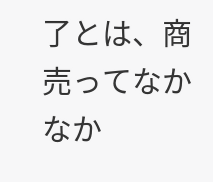了とは、商売ってなかなか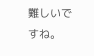難しいですね。